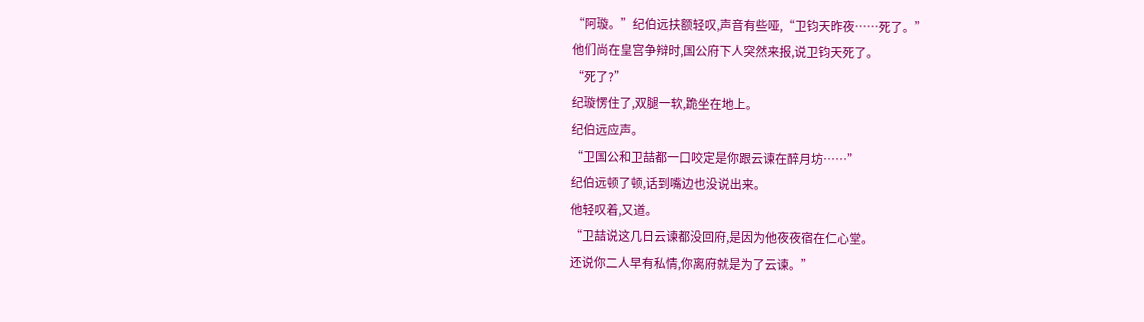“阿璇。”纪伯远扶额轻叹,声音有些哑,“卫钧天昨夜……死了。”
他们尚在皇宫争辩时,国公府下人突然来报,说卫钧天死了。
“死了?”
纪璇愣住了,双腿一软,跪坐在地上。
纪伯远应声。
“卫国公和卫喆都一口咬定是你跟云谏在醉月坊……”
纪伯远顿了顿,话到嘴边也没说出来。
他轻叹着,又道。
“卫喆说这几日云谏都没回府,是因为他夜夜宿在仁心堂。
还说你二人早有私情,你离府就是为了云谏。”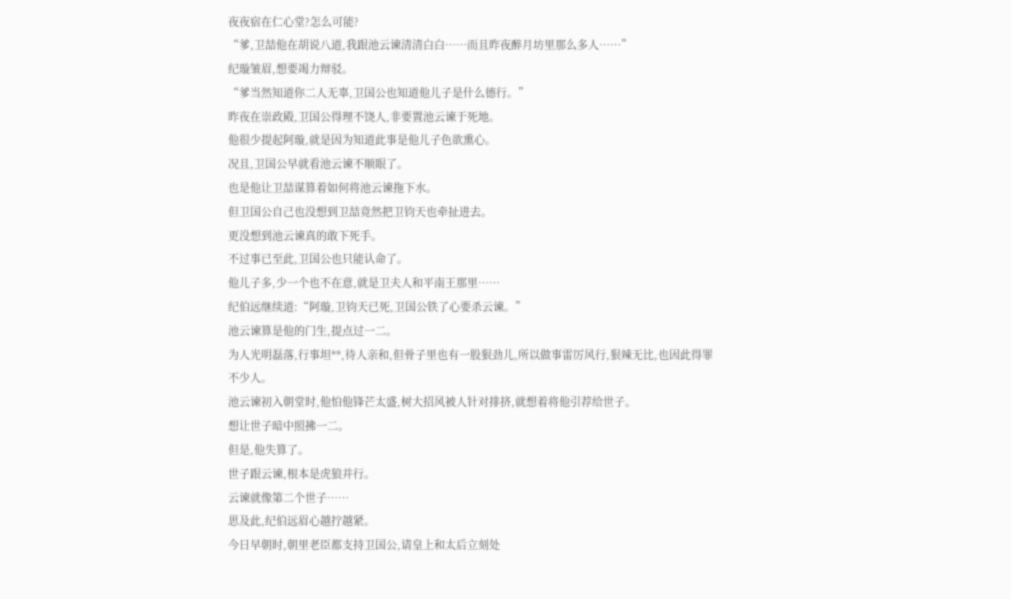夜夜宿在仁心堂?怎么可能?
“爹,卫喆他在胡说八道,我跟池云谏清清白白……而且昨夜醉月坊里那么多人……”
纪璇皱眉,想要竭力辩驳。
“爹当然知道你二人无辜,卫国公也知道他儿子是什么德行。”
昨夜在崇政殿,卫国公得理不饶人,非要置池云谏于死地。
他很少提起阿璇,就是因为知道此事是他儿子色欲熏心。
况且,卫国公早就看池云谏不顺眼了。
也是他让卫喆谋算着如何将池云谏拖下水。
但卫国公自己也没想到卫喆竟然把卫钧天也牵扯进去。
更没想到池云谏真的敢下死手。
不过事已至此,卫国公也只能认命了。
他儿子多,少一个也不在意,就是卫夫人和平南王那里……
纪伯远继续道:“阿璇,卫钧天已死,卫国公铁了心要杀云谏。”
池云谏算是他的门生,提点过一二。
为人光明磊落,行事坦**,待人亲和,但骨子里也有一股狠劲儿,所以做事雷厉风行,狠辣无比,也因此得罪不少人。
池云谏初入朝堂时,他怕他锋芒太盛,树大招风被人针对排挤,就想着将他引荐给世子。
想让世子暗中照拂一二。
但是,他失算了。
世子跟云谏,根本是虎狼并行。
云谏就像第二个世子……
思及此,纪伯远眉心越拧越紧。
今日早朝时,朝里老臣都支持卫国公,请皇上和太后立刻处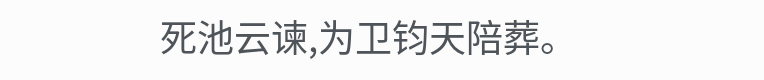死池云谏,为卫钧天陪葬。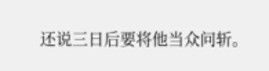还说三日后要将他当众问斩。